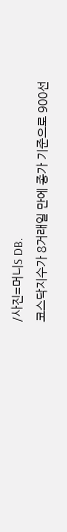/사진=머니S DB.
코스닥지수가 8거래일 만에 종가 기준으로 900선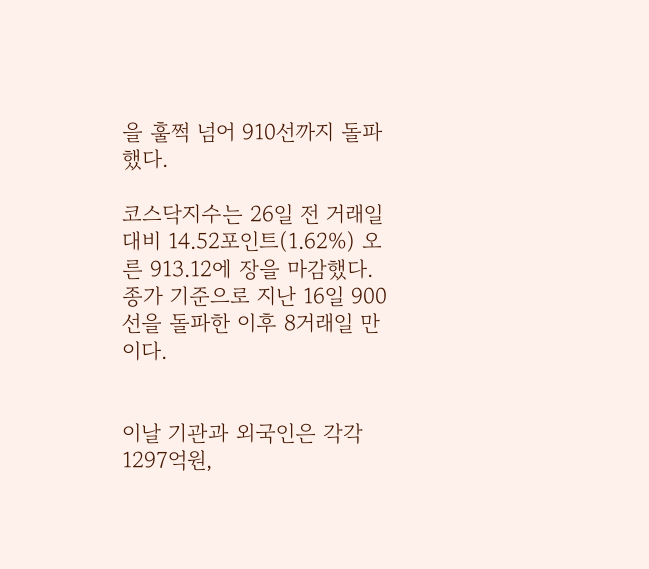을 훌쩍 넘어 910선까지 돌파했다.

코스닥지수는 26일 전 거래일 대비 14.52포인트(1.62%) 오른 913.12에 장을 마감했다. 종가 기준으로 지난 16일 900선을 돌파한 이후 8거래일 만이다.


이날 기관과 외국인은 각각 1297억원,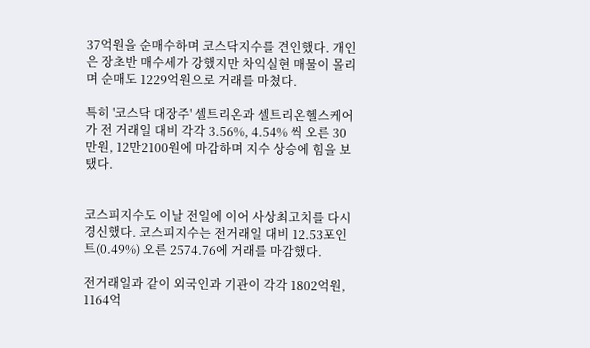37억원을 순매수하며 코스닥지수를 견인했다. 개인은 장초반 매수세가 강했지만 차익실현 매물이 몰리며 순매도 1229억원으로 거래를 마쳤다.

특히 '코스닥 대장주' 셀트리온과 셀트리온헬스케어가 전 거래일 대비 각각 3.56%, 4.54% 씩 오른 30만원, 12만2100원에 마감하며 지수 상승에 힘을 보탰다.


코스피지수도 이날 전일에 이어 사상최고치를 다시 경신했다. 코스피지수는 전거래일 대비 12.53포인트(0.49%) 오른 2574.76에 거래를 마감했다.

전거래일과 같이 외국인과 기관이 각각 1802억원, 1164억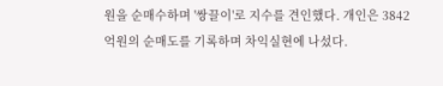원을 순매수하며 '쌍끌이'로 지수를 견인했다. 개인은 3842억원의 순매도를 기록하며 차익실현에 나섰다.